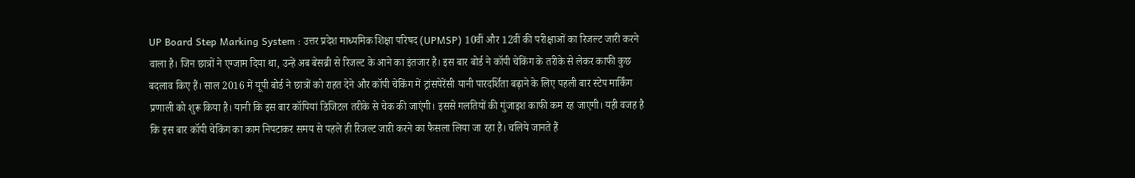UP Board Step Marking System : उत्तर प्रदेश माध्यमिक शिक्षा परिषद (UPMSP) 10वीं और 12वीं की परीक्षाओं का रिजल्ट जारी करने वाला है। जिन छात्रों ने एग्जाम दिया था, उन्हें अब बेसब्री से रिजल्ट के आने का इंतजार है। इस बार बोर्ड ने कॉपी चेकिंग के तरीके से लेकर काफी कुछ बदलाव किए हैं। साल 2016 में यूपी बोर्ड ने छात्रों को राहत देने और कॉपी चेकिंग में ट्रांसपेरेंसी यानी पारदर्शिता बढ़ाने के लिए पहली बार स्टेप मार्किंग प्रणाली को शुरू किया है। यानी कि इस बार कॉपियां डिजिटल तरीके से चेक की जाएंगी। इससे गलतियों की गुंजाइश काफी कम रह जाएगी। यही वजह है कि इस बार कॉपी चेकिंग का काम निपटाकर समय से पहले ही रिजल्ट जारी करने का फैसला लिया जा रहा है। चलिये जानते हैं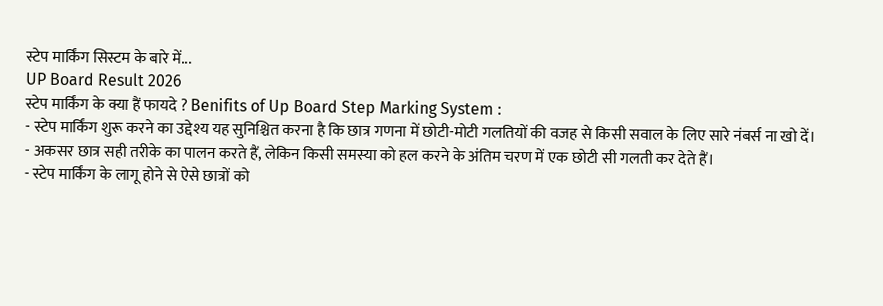स्टेप मार्किंग सिस्टम के बारे में...
UP Board Result 2026
स्टेप मार्किंग के क्या हैं फायदे ? Benifits of Up Board Step Marking System :
- स्टेप मार्किंग शुरू करने का उद्देश्य यह सुनिश्चित करना है कि छात्र गणना में छोटी-मोटी गलतियों की वजह से किसी सवाल के लिए सारे नंबर्स ना खो दें।
- अकसर छात्र सही तरीके का पालन करते हैं, लेकिन किसी समस्या को हल करने के अंतिम चरण में एक छोटी सी गलती कर देते हैं।
- स्टेप मार्किंग के लागू होने से ऐसे छात्रों को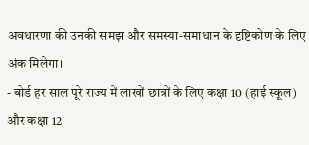अवधारणा की उनकी समझ और समस्या-समाधान के दृष्टिकोण के लिए अंक मिलेगा।
- बोर्ड हर साल पूरे राज्य में लाखों छात्रों के लिए कक्षा 10 (हाई स्कूल) और कक्षा 12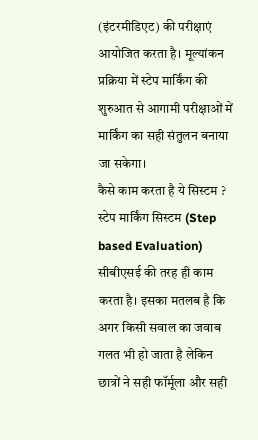(इंटरमीडिएट) की परीक्षाएं आयोजित करता है। मूल्यांकन प्रक्रिया में स्टेप मार्किंग की शुरुआत से आगामी परीक्षाओं में मार्किंग का सही संतुलन बनाया जा सकेगा।
कैसे काम करता है ये सिस्टम ?
स्टेप मार्किंग सिस्टम (Step based Evaluation) सीबीएसई की तरह ही काम करता है। इसका मतलब है कि अगर किसी सवाल का जवाब गलत भी हो जाता है लेकिन छात्रों ने सही फॉर्मूला और सही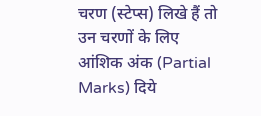चरण (स्टेप्स) लिखे हैं तो उन चरणों के लिए आंशिक अंक (Partial Marks) दिये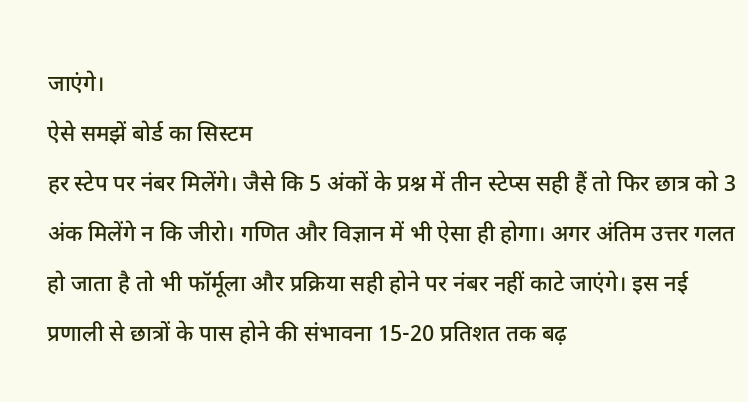जाएंगे।
ऐसे समझें बोर्ड का सिस्टम
हर स्टेप पर नंबर मिलेंगे। जैसे कि 5 अंकों के प्रश्न में तीन स्टेप्स सही हैं तो फिर छात्र को 3 अंक मिलेंगे न कि जीरो। गणित और विज्ञान में भी ऐसा ही होगा। अगर अंतिम उत्तर गलत हो जाता है तो भी फॉर्मूला और प्रक्रिया सही होने पर नंबर नहीं काटे जाएंगे। इस नई प्रणाली से छात्रों के पास होने की संभावना 15-20 प्रतिशत तक बढ़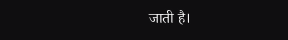जाती है।